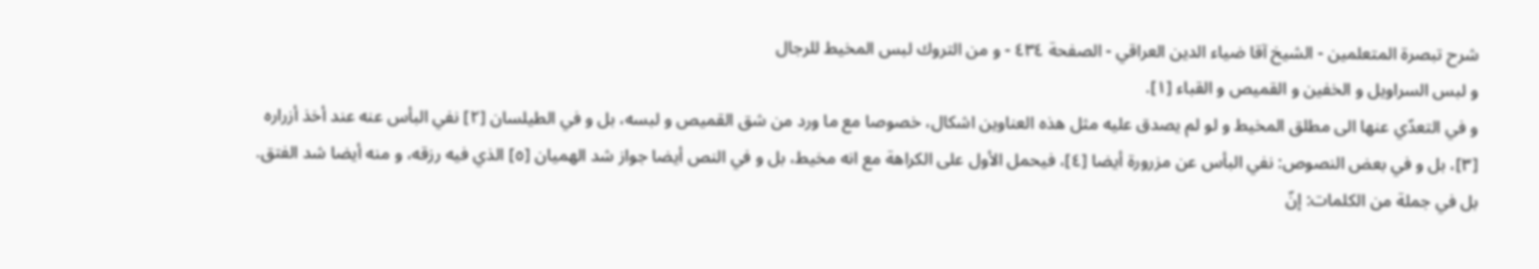شرح تبصرة المتعلمين - الشيخ آقا ضياء الدين العراقي - الصفحة ٤٣٤ - و من التروك لبس المخيط للرجال
و لبس السراويل و الخفين و القميص و القباء [١].
و في التعدّي عنها الى مطلق المخيط و لو لم يصدق عليه مثل هذه العناوين اشكال، خصوصا مع ما ورد من شق القميص و لبسه، بل و في الطيلسان [٢] نفي البأس عنه عند أخذ أزراره [٣]، بل و في بعض النصوص: نفي البأس عن مزرورة أيضا [٤]، فيحمل الأول على الكراهة مع انه مخيط، بل و في النص أيضا جواز شد الهميان [٥] الذي فيه رزقه، و منه أيضا شد الفتق.
بل في جملة من الكلمات: إنّ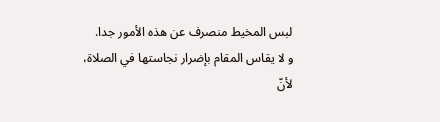لبس المخيط منصرف عن هذه الأمور جدا.
و لا يقاس المقام بإضرار نجاستها في الصلاة، لأنّ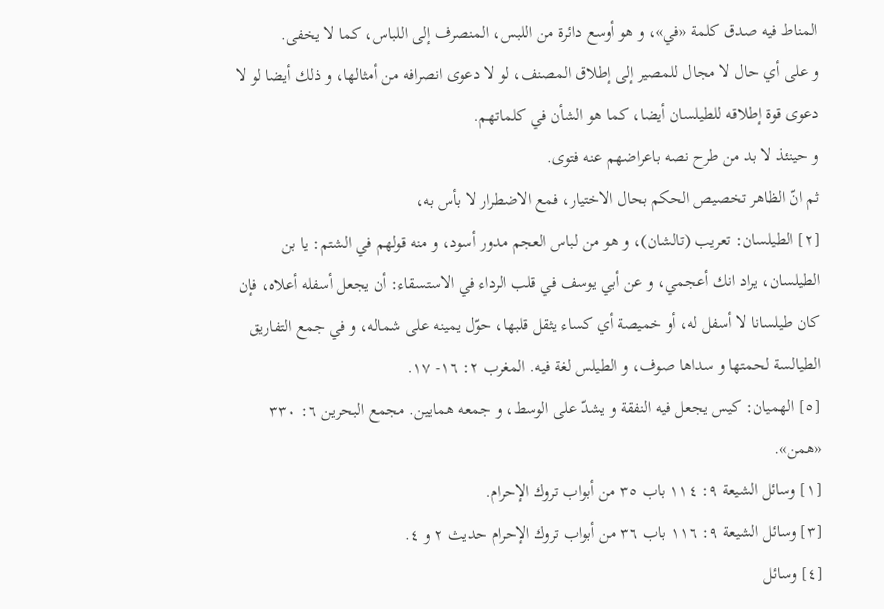المناط فيه صدق كلمة «في»، و هو أوسع دائرة من اللبس، المنصرف إلى اللباس، كما لا يخفى.
و على أي حال لا مجال للمصير إلى إطلاق المصنف، لو لا دعوى انصرافه من أمثالها، و ذلك أيضا لو لا دعوى قوة إطلاقه للطيلسان أيضا، كما هو الشأن في كلماتهم.
و حينئذ لا بد من طرح نصه باعراضهم عنه فتوى.
ثم انّ الظاهر تخصيص الحكم بحال الاختيار، فمع الاضطرار لا بأس به،
[٢] الطيلسان: تعريب (تالشان)، و هو من لباس العجم مدور أسود، و منه قولهم في الشتم: يا بن الطيلسان، يراد انك أعجمي، و عن أبي يوسف في قلب الرداء في الاستسقاء: أن يجعل أسفله أعلاه، فإن كان طيلسانا لا أسفل له، أو خميصة أي كساء يثقل قلبها، حوّل يمينه على شماله، و في جمع التفاريق الطيالسة لحمتها و سداها صوف، و الطيلس لغة فيه. المغرب ٢: ١٦- ١٧.
[٥] الهميان: كيس يجعل فيه النفقة و يشدّ على الوسط، و جمعه همايين. مجمع البحرين ٦: ٣٣٠ «همن».
[١] وسائل الشيعة ٩: ١١٤ باب ٣٥ من أبواب تروك الإحرام.
[٣] وسائل الشيعة ٩: ١١٦ باب ٣٦ من أبواب تروك الإحرام حديث ٢ و ٤.
[٤] وسائل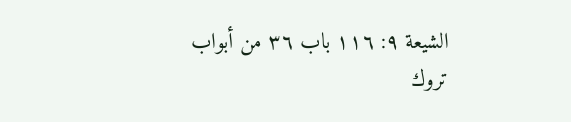الشيعة ٩: ١١٦ باب ٣٦ من أبواب تروك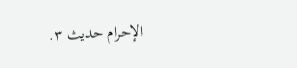الإحرام حديث ٣.